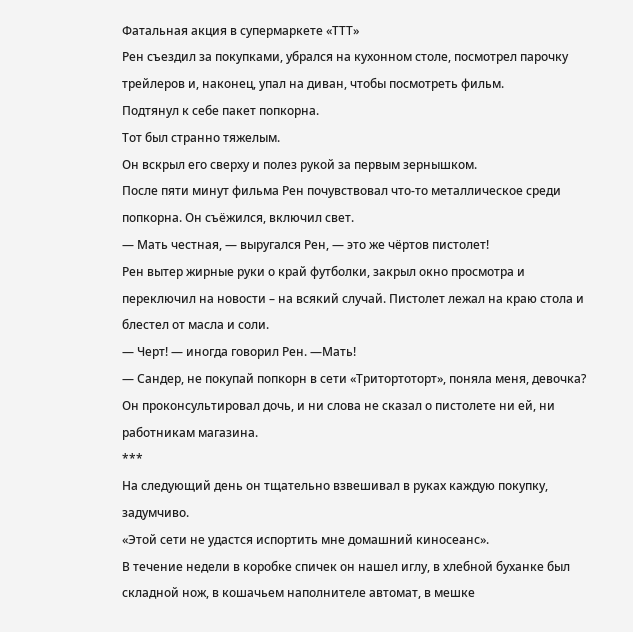Фатальная акция в супермаркете «ТТТ»
Рен съездил за покупками, убрался на кухонном столе, посмотрел парочку трейлеров и, наконец, упал на диван, чтобы посмотреть фильм.
Подтянул к себе пакет попкорна.
Тот был странно тяжелым.
Он вскрыл его сверху и полез рукой за первым зернышком.
После пяти минут фильма Рен почувствовал что-то металлическое среди попкорна. Он съёжился, включил свет.
— Мать честная, — выругался Рен, — это же чёртов пистолет!
Рен вытер жирные руки о край футболки, закрыл окно просмотра и переключил на новости – на всякий случай. Пистолет лежал на краю стола и блестел от масла и соли.
— Черт! — иногда говорил Рен. —Мать!
— Сандер, не покупай попкорн в сети «Тритортоторт», поняла меня, девочка?
Он проконсультировал дочь, и ни слова не сказал о пистолете ни ей, ни работникам магазина.
***
На следующий день он тщательно взвешивал в руках каждую покупку, задумчиво.
«Этой сети не удастся испортить мне домашний киносеанс».
В течение недели в коробке спичек он нашел иглу, в хлебной буханке был складной нож, в кошачьем наполнителе автомат, в мешке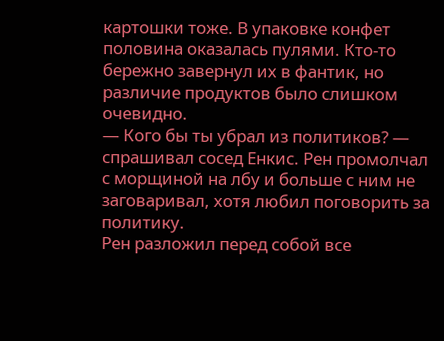картошки тоже. В упаковке конфет половина оказалась пулями. Кто-то бережно завернул их в фантик, но различие продуктов было слишком очевидно.
— Кого бы ты убрал из политиков? — спрашивал сосед Енкис. Рен промолчал с морщиной на лбу и больше с ним не заговаривал, хотя любил поговорить за политику.
Рен разложил перед собой все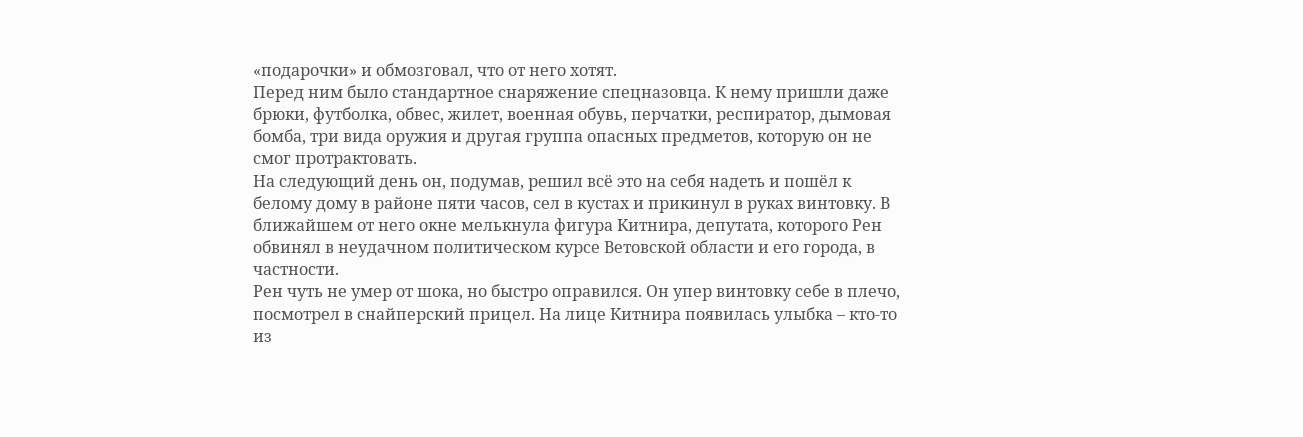«подарочки» и обмозговал, что от него хотят.
Перед ним было стандартное снаряжение спецназовца. К нему пришли даже брюки, футболка, обвес, жилет, военная обувь, перчатки, респиратор, дымовая бомба, три вида оружия и другая группа опасных предметов, которую он не смог протрактовать.
На следующий день он, подумав, решил всё это на себя надеть и пошёл к белому дому в районе пяти часов, сел в кустах и прикинул в руках винтовку. В ближайшем от него окне мелькнула фигура Китнира, депутата, которого Рен обвинял в неудачном политическом курсе Ветовской области и его города, в частности.
Рен чуть не умер от шока, но быстро оправился. Он упер винтовку себе в плечо, посмотрел в снайперский прицел. На лице Китнира появилась улыбка – кто-то из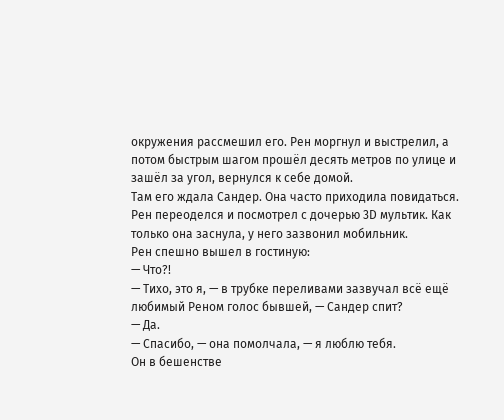окружения рассмешил его. Рен моргнул и выстрелил, а потом быстрым шагом прошёл десять метров по улице и зашёл за угол, вернулся к себе домой.
Там его ждала Сандер. Она часто приходила повидаться. Рен переоделся и посмотрел с дочерью 3D мультик. Как только она заснула, у него зазвонил мобильник.
Рен спешно вышел в гостиную:
— Что?!
— Тихо, это я, — в трубке переливами зазвучал всё ещё любимый Реном голос бывшей, — Сандер спит?
— Да.
— Спасибо, — она помолчала, — я люблю тебя.
Он в бешенстве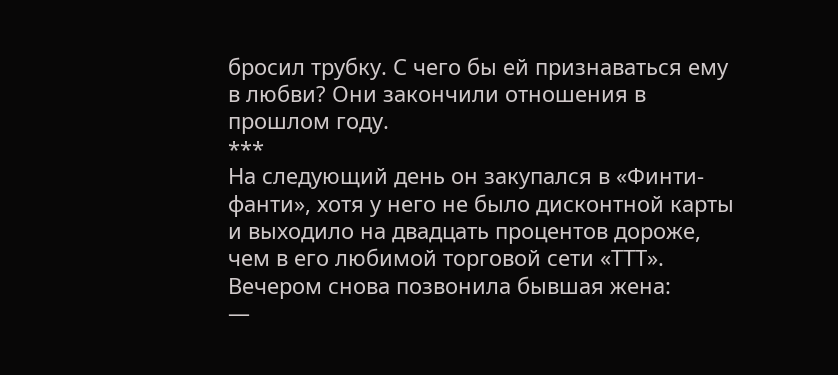бросил трубку. С чего бы ей признаваться ему в любви? Они закончили отношения в прошлом году.
***
На следующий день он закупался в «Финти-фанти», хотя у него не было дисконтной карты и выходило на двадцать процентов дороже, чем в его любимой торговой сети «ТТТ».
Вечером снова позвонила бывшая жена:
—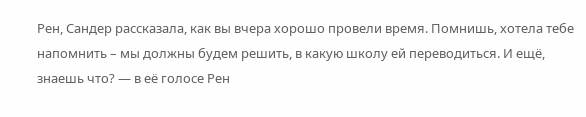Рен, Сандер рассказала, как вы вчера хорошо провели время. Помнишь, хотела тебе напомнить – мы должны будем решить, в какую школу ей переводиться. И ещё, знаешь что? — в её голосе Рен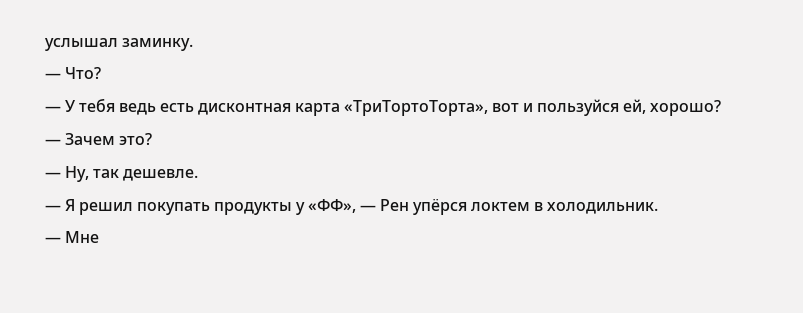услышал заминку.
— Что?
— У тебя ведь есть дисконтная карта «ТриТортоТорта», вот и пользуйся ей, хорошо?
— Зачем это?
— Ну, так дешевле.
— Я решил покупать продукты у «ФФ», — Рен упёрся локтем в холодильник.
— Мне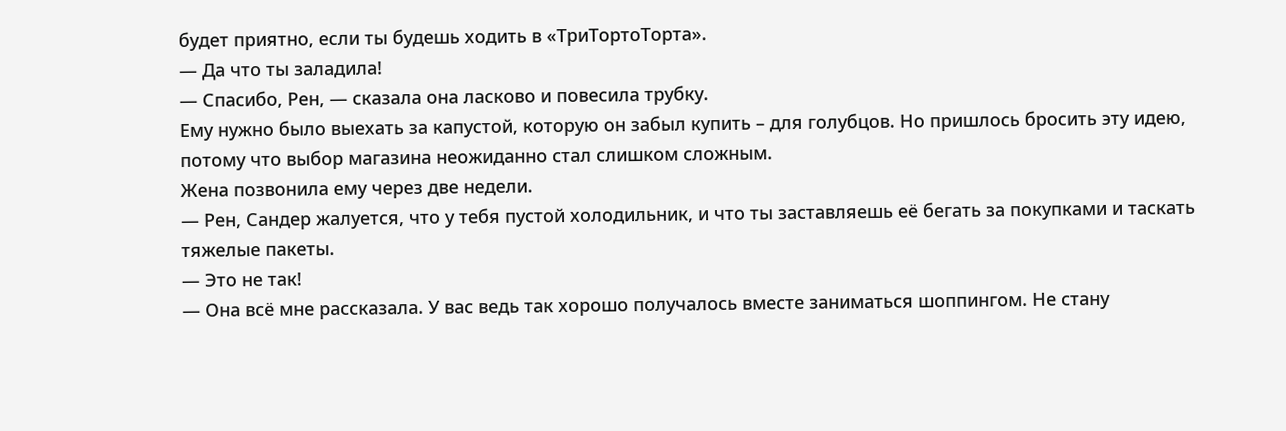будет приятно, если ты будешь ходить в «ТриТортоТорта».
— Да что ты заладила!
— Спасибо, Рен, — сказала она ласково и повесила трубку.
Ему нужно было выехать за капустой, которую он забыл купить – для голубцов. Но пришлось бросить эту идею, потому что выбор магазина неожиданно стал слишком сложным.
Жена позвонила ему через две недели.
— Рен, Сандер жалуется, что у тебя пустой холодильник, и что ты заставляешь её бегать за покупками и таскать тяжелые пакеты.
— Это не так!
— Она всё мне рассказала. У вас ведь так хорошо получалось вместе заниматься шоппингом. Не стану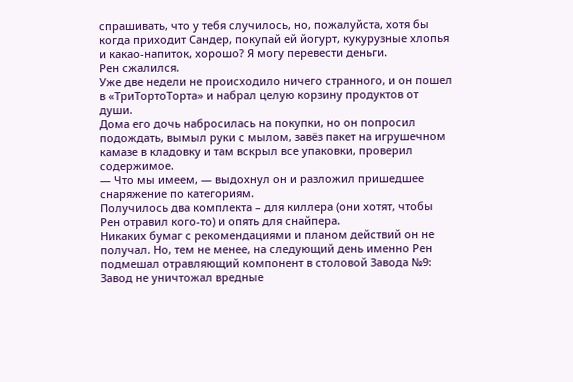спрашивать, что у тебя случилось, но, пожалуйста, хотя бы когда приходит Сандер, покупай ей йогурт, кукурузные хлопья и какао-напиток, хорошо? Я могу перевести деньги.
Рен сжалился.
Уже две недели не происходило ничего странного, и он пошел в «ТриТортоТорта» и набрал целую корзину продуктов от души.
Дома его дочь набросилась на покупки, но он попросил подождать, вымыл руки с мылом, завёз пакет на игрушечном камазе в кладовку и там вскрыл все упаковки, проверил содержимое.
— Что мы имеем, — выдохнул он и разложил пришедшее снаряжение по категориям.
Получилось два комплекта – для киллера (они хотят, чтобы Рен отравил кого-то) и опять для снайпера.
Никаких бумаг с рекомендациями и планом действий он не получал. Но, тем не менее, на следующий день именно Рен подмешал отравляющий компонент в столовой Завода №9: Завод не уничтожал вредные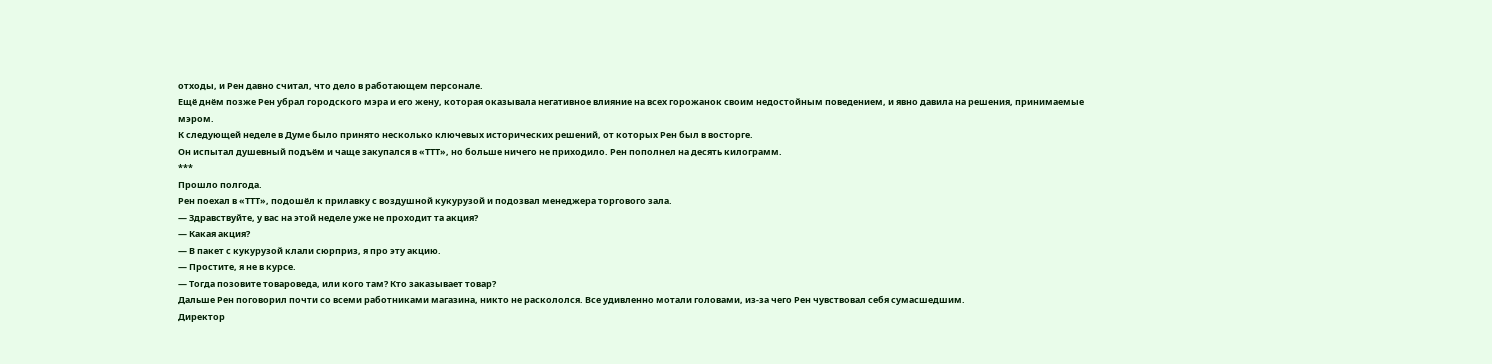отходы, и Рен давно считал, что дело в работающем персонале.
Ещё днём позже Рен убрал городского мэра и его жену, которая оказывала негативное влияние на всех горожанок своим недостойным поведением, и явно давила на решения, принимаемые мэром.
К следующей неделе в Думе было принято несколько ключевых исторических решений, от которых Рен был в восторге.
Он испытал душевный подъём и чаще закупался в «ТТТ», но больше ничего не приходило. Рен пополнел на десять килограмм.
***
Прошло полгода.
Рен поехал в «ТТТ», подошёл к прилавку с воздушной кукурузой и подозвал менеджера торгового зала.
— Здравствуйте, у вас на этой неделе уже не проходит та акция?
— Какая акция?
— В пакет с кукурузой клали сюрприз, я про эту акцию.
— Простите, я не в курсе.
— Тогда позовите товароведа, или кого там? Кто заказывает товар?
Дальше Рен поговорил почти со всеми работниками магазина, никто не раскололся. Все удивленно мотали головами, из-за чего Рен чувствовал себя сумасшедшим.
Директор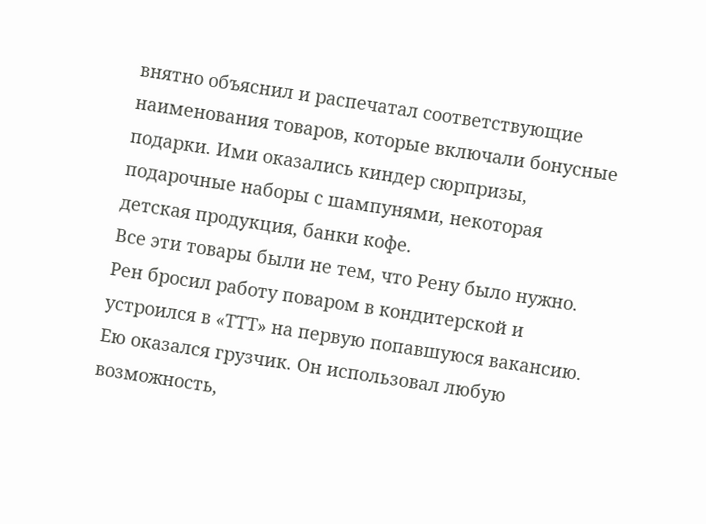внятно объяснил и распечатал соответствующие наименования товаров, которые включали бонусные подарки. Ими оказались киндер сюрпризы, подарочные наборы с шампунями, некоторая детская продукция, банки кофе.
Все эти товары были не тем, что Рену было нужно.
Рен бросил работу поваром в кондитерской и устроился в «ТТТ» на первую попавшуюся вакансию. Ею оказался грузчик. Он использовал любую возможность,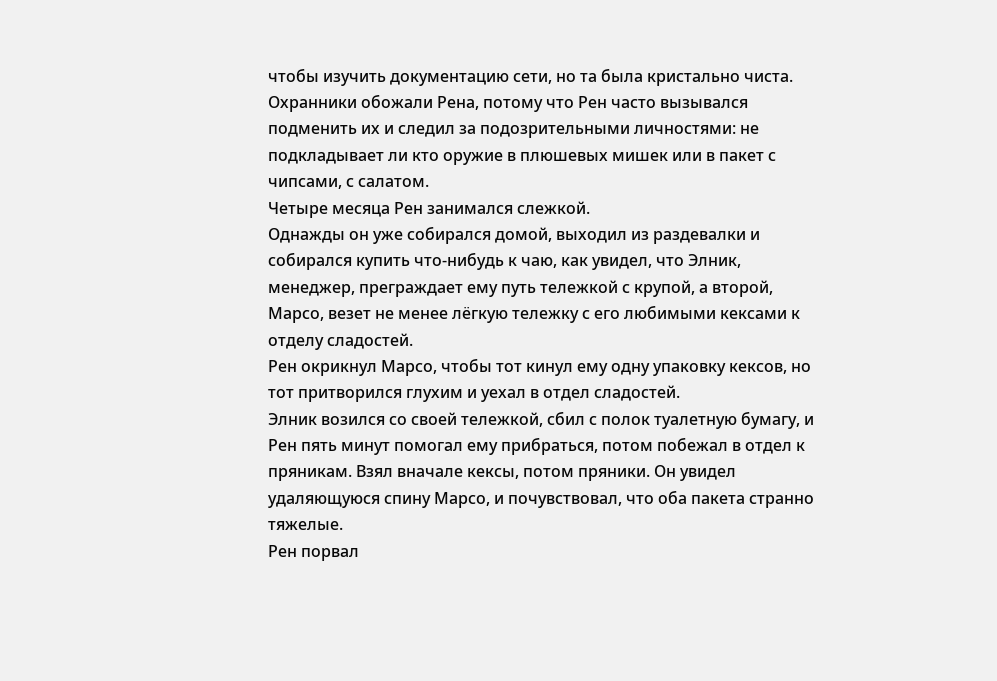чтобы изучить документацию сети, но та была кристально чиста.
Охранники обожали Рена, потому что Рен часто вызывался подменить их и следил за подозрительными личностями: не подкладывает ли кто оружие в плюшевых мишек или в пакет с чипсами, с салатом.
Четыре месяца Рен занимался слежкой.
Однажды он уже собирался домой, выходил из раздевалки и собирался купить что-нибудь к чаю, как увидел, что Элник, менеджер, преграждает ему путь тележкой с крупой, а второй, Марсо, везет не менее лёгкую тележку с его любимыми кексами к отделу сладостей.
Рен окрикнул Марсо, чтобы тот кинул ему одну упаковку кексов, но тот притворился глухим и уехал в отдел сладостей.
Элник возился со своей тележкой, сбил с полок туалетную бумагу, и Рен пять минут помогал ему прибраться, потом побежал в отдел к пряникам. Взял вначале кексы, потом пряники. Он увидел удаляющуюся спину Марсо, и почувствовал, что оба пакета странно тяжелые.
Рен порвал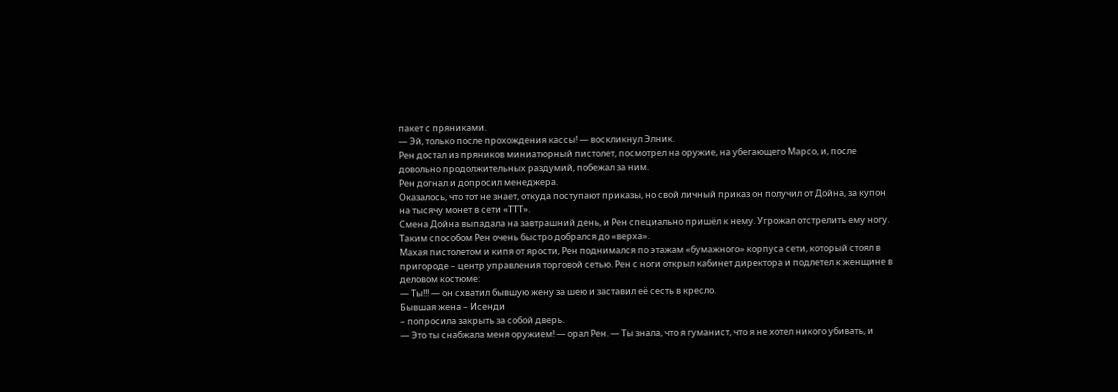пакет с пряниками.
— Эй, только после прохождения кассы! — воскликнул Элник.
Рен достал из пряников миниатюрный пистолет, посмотрел на оружие, на убегающего Марсо, и, после довольно продолжительных раздумий, побежал за ним.
Рен догнал и допросил менеджера.
Оказалось, что тот не знает, откуда поступают приказы, но свой личный приказ он получил от Дойна, за купон на тысячу монет в сети «ТТТ».
Смена Дойна выпадала на завтрашний день, и Рен специально пришёл к нему. Угрожал отстрелить ему ногу.
Таким способом Рен очень быстро добрался до «верха».
Махая пистолетом и кипя от ярости, Рен поднимался по этажам «бумажного» корпуса сети, который стоял в пригороде – центр управления торговой сетью. Рен с ноги открыл кабинет директора и подлетел к женщине в деловом костюме:
— Ты!!! — он схватил бывшую жену за шею и заставил её сесть в кресло.
Бывшая жена – Исенди
– попросила закрыть за собой дверь.
— Это ты снабжала меня оружием! — орал Рен. — Ты знала, что я гуманист, что я не хотел никого убивать, и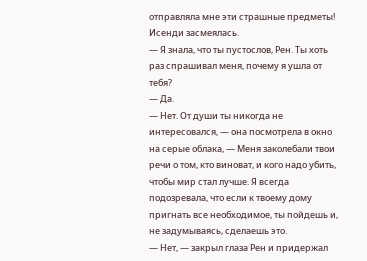отправляла мне эти страшные предметы!
Исенди засмеялась.
— Я знала, что ты пустослов, Рен. Ты хоть раз спрашивал меня, почему я ушла от тебя?
— Да.
— Нет. От души ты никогда не интересовался, — она посмотрела в окно на серые облака, — Меня заколебали твои речи о том, кто виноват, и кого надо убить, чтобы мир стал лучше. Я всегда подозревала, что если к твоему дому пригнать все необходимое, ты пойдешь и, не задумываясь, сделаешь это.
— Нет, — закрыл глаза Рен и придержал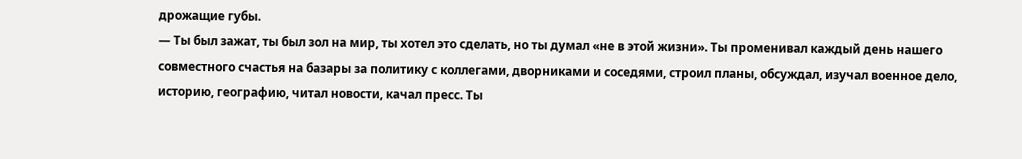дрожащие губы.
— Ты был зажат, ты был зол на мир, ты хотел это сделать, но ты думал «не в этой жизни». Ты променивал каждый день нашего совместного счастья на базары за политику с коллегами, дворниками и соседями, строил планы, обсуждал, изучал военное дело, историю, географию, читал новости, качал пресс. Ты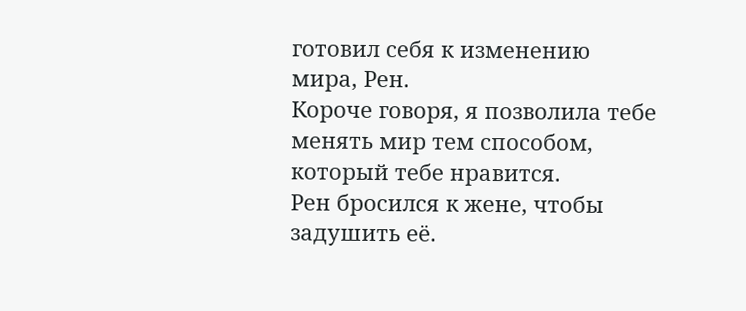готовил себя к изменению мира, Рен.
Короче говоря, я позволила тебе менять мир тем способом, который тебе нравится.
Рен бросился к жене, чтобы задушить её.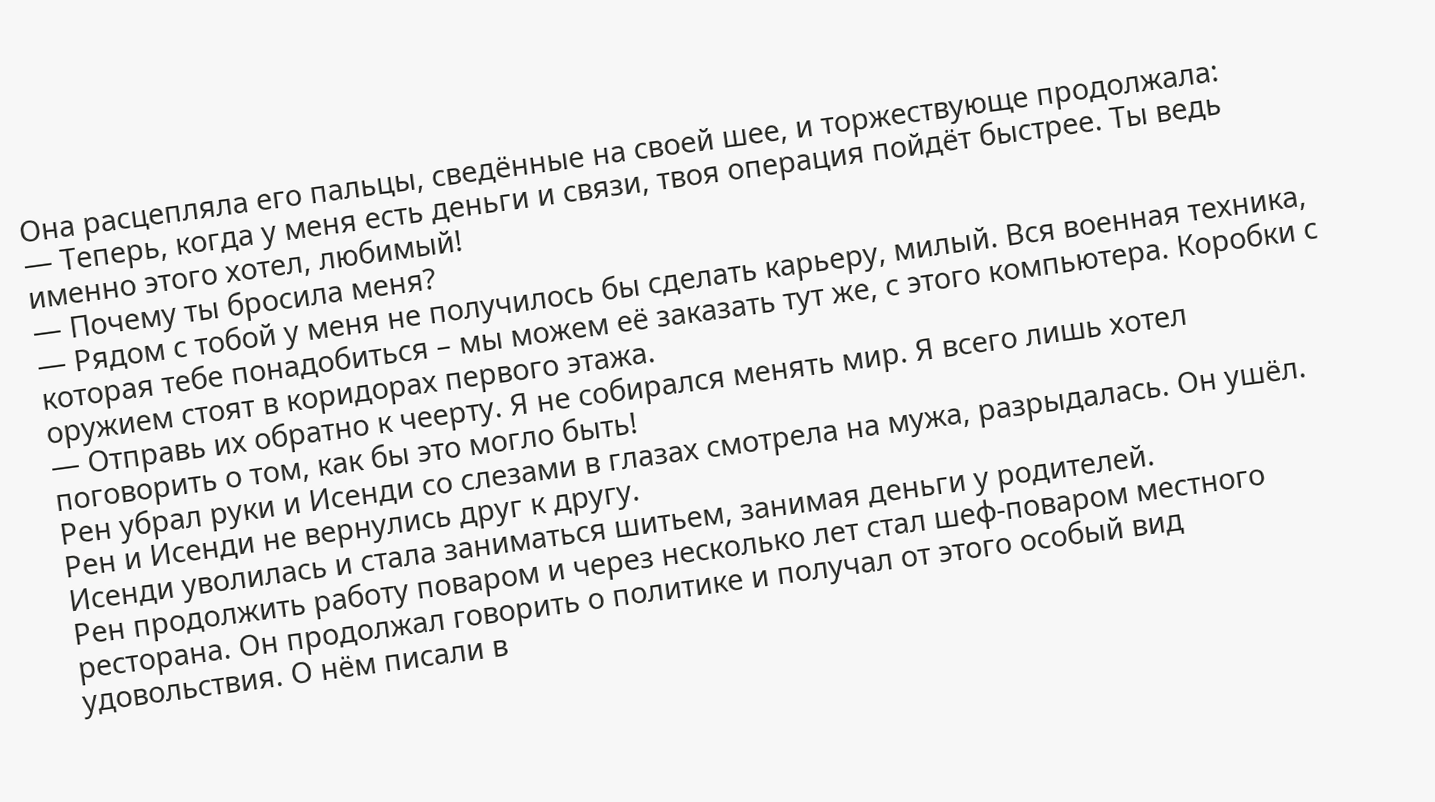Она расцепляла его пальцы, сведённые на своей шее, и торжествующе продолжала:
— Теперь, когда у меня есть деньги и связи, твоя операция пойдёт быстрее. Ты ведь именно этого хотел, любимый!
— Почему ты бросила меня?
— Рядом с тобой у меня не получилось бы сделать карьеру, милый. Вся военная техника, которая тебе понадобиться – мы можем её заказать тут же, с этого компьютера. Коробки с оружием стоят в коридорах первого этажа.
— Отправь их обратно к чеерту. Я не собирался менять мир. Я всего лишь хотел поговорить о том, как бы это могло быть!
Рен убрал руки и Исенди со слезами в глазах смотрела на мужа, разрыдалась. Он ушёл.
Рен и Исенди не вернулись друг к другу.
Исенди уволилась и стала заниматься шитьем, занимая деньги у родителей.
Рен продолжить работу поваром и через несколько лет стал шеф-поваром местного ресторана. Он продолжал говорить о политике и получал от этого особый вид удовольствия. О нём писали в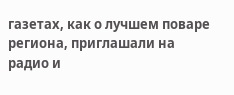газетах, как о лучшем поваре региона, приглашали на радио и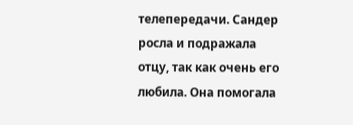телепередачи. Сандер росла и подражала отцу, так как очень его любила. Она помогала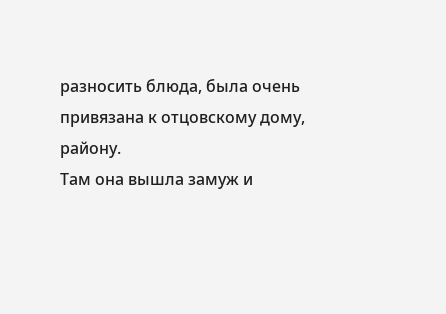разносить блюда, была очень привязана к отцовскому дому, району.
Там она вышла замуж и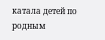катала детей по родным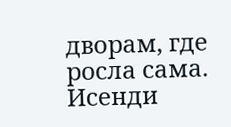дворам, где росла сама.
Исенди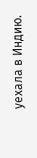уехала в Индию.